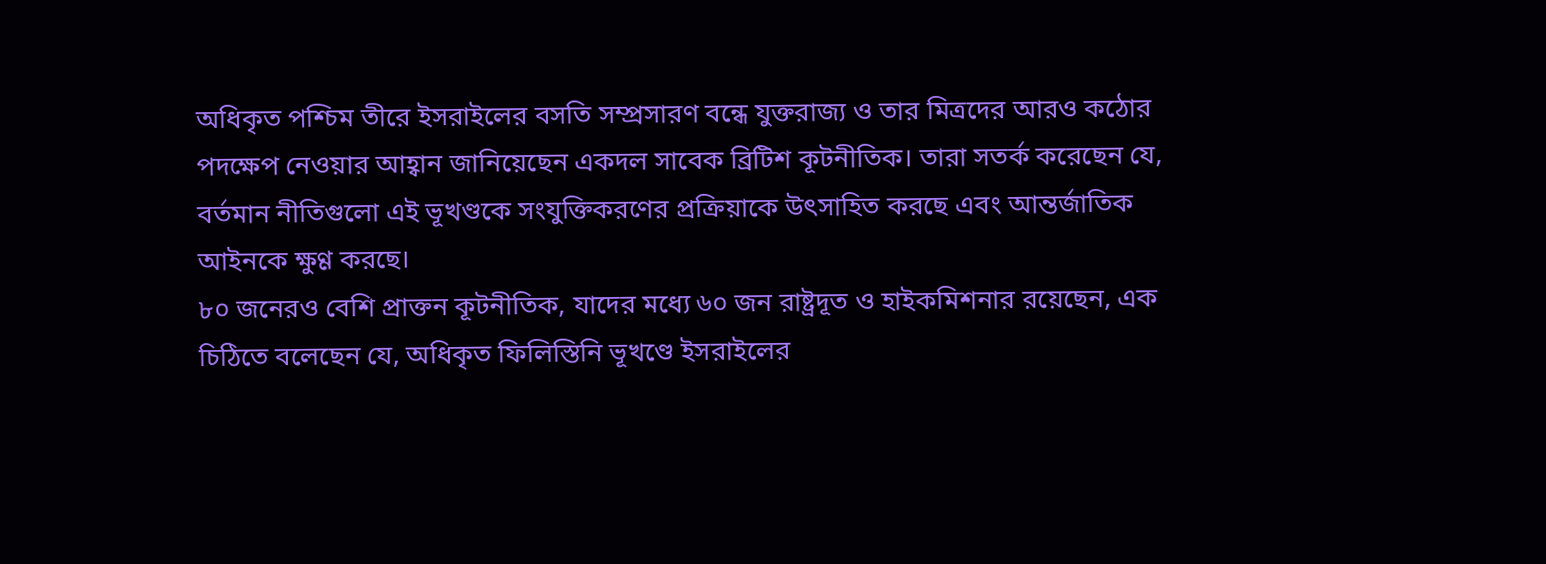অধিকৃত পশ্চিম তীরে ইসরাইলের বসতি সম্প্রসারণ বন্ধে যুক্তরাজ্য ও তার মিত্রদের আরও কঠোর পদক্ষেপ নেওয়ার আহ্বান জানিয়েছেন একদল সাবেক ব্রিটিশ কূটনীতিক। তারা সতর্ক করেছেন যে, বর্তমান নীতিগুলো এই ভূখণ্ডকে সংযুক্তিকরণের প্রক্রিয়াকে উৎসাহিত করছে এবং আন্তর্জাতিক আইনকে ক্ষুণ্ণ করছে।
৮০ জনেরও বেশি প্রাক্তন কূটনীতিক, যাদের মধ্যে ৬০ জন রাষ্ট্রদূত ও হাইকমিশনার রয়েছেন, এক চিঠিতে বলেছেন যে, অধিকৃত ফিলিস্তিনি ভূখণ্ডে ইসরাইলের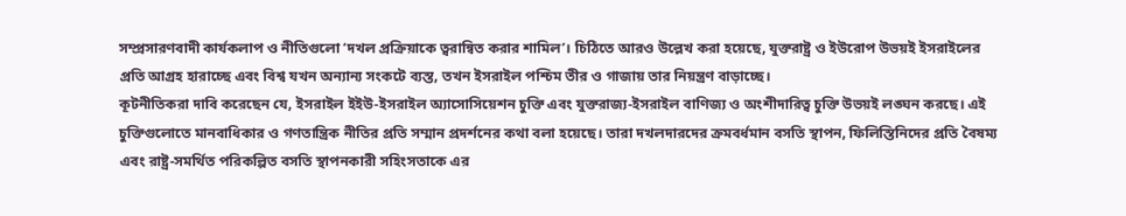সম্প্রসারণবাদী কার্যকলাপ ও নীতিগুলো ‘দখল প্রক্রিয়াকে ত্বরান্বিত করার শামিল’। চিঠিতে আরও উল্লেখ করা হয়েছে, যুক্তরাষ্ট্র ও ইউরোপ উভয়ই ইসরাইলের প্রতি আগ্রহ হারাচ্ছে এবং বিশ্ব যখন অন্যান্য সংকটে ব্যস্ত, তখন ইসরাইল পশ্চিম তীর ও গাজায় তার নিয়ন্ত্রণ বাড়াচ্ছে।
কূটনীতিকরা দাবি করেছেন যে, ইসরাইল ইইউ-ইসরাইল অ্যাসোসিয়েশন চুক্তি এবং যুক্তরাজ্য-ইসরাইল বাণিজ্য ও অংশীদারিত্ব চুক্তি উভয়ই লঙ্ঘন করছে। এই চুক্তিগুলোতে মানবাধিকার ও গণতান্ত্রিক নীতির প্রতি সম্মান প্রদর্শনের কথা বলা হয়েছে। তারা দখলদারদের ক্রমবর্ধমান বসতি স্থাপন, ফিলিস্তিনিদের প্রতি বৈষম্য এবং রাষ্ট্র-সমর্থিত পরিকল্পিত বসতি স্থাপনকারী সহিংসতাকে এর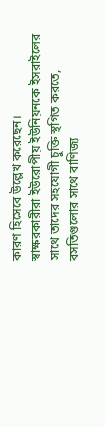কারণ হিসেবে উল্লেখ করেছেন।
স্বাক্ষরকারীরা ইউরোপীয় ইউনিয়নকে ইসরাইলের সাথে তাদের সহযোগী চুক্তি স্থগিত করতে, বসতিগুলোর সাথে বাণিজ্য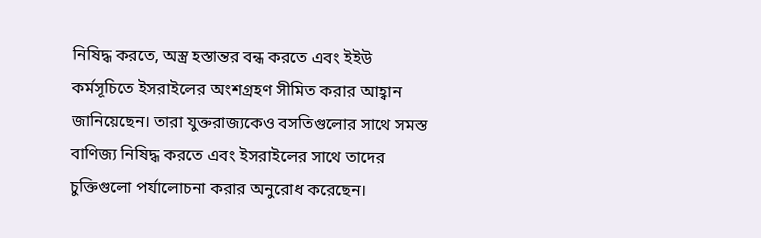নিষিদ্ধ করতে, অস্ত্র হস্তান্তর বন্ধ করতে এবং ইইউ কর্মসূচিতে ইসরাইলের অংশগ্রহণ সীমিত করার আহ্বান জানিয়েছেন। তারা যুক্তরাজ্যকেও বসতিগুলোর সাথে সমস্ত বাণিজ্য নিষিদ্ধ করতে এবং ইসরাইলের সাথে তাদের চুক্তিগুলো পর্যালোচনা করার অনুরোধ করেছেন।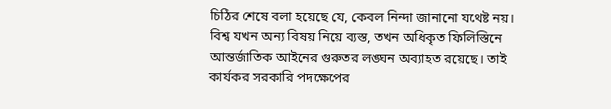চিঠির শেষে বলা হয়েছে যে, কেবল নিন্দা জানানো যথেষ্ট নয়। বিশ্ব যখন অন্য বিষয় নিয়ে ব্যস্ত, তখন অধিকৃত ফিলিস্তিনে আন্তর্জাতিক আইনের গুরুতর লঙ্ঘন অব্যাহত রয়েছে। তাই কার্যকর সরকারি পদক্ষেপের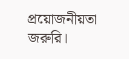প্রয়োজনীয়তা জরুরি।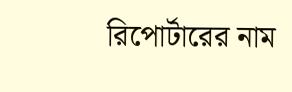রিপোর্টারের নাম